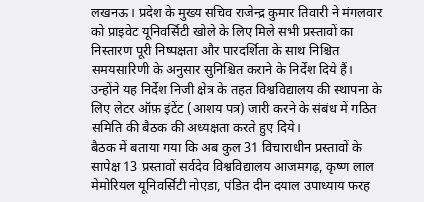लखनऊ। प्रदेश के मुख्य सचिव राजेन्द्र कुमार तिवारी ने मंगलवार को प्राइवेट यूनिवर्सिटी खोले के लिए मिले सभी प्रस्तावों का निस्तारण पूरी निष्पक्षता और पारदर्शिता के साथ निश्चित समयसारिणी के अनुसार सुनिश्चित कराने के निर्देश दिये हैं। उन्होंने यह निर्देश निजी क्षेत्र के तहत विश्वविद्यालय की स्थापना के लिए लेटर ऑफ़ इंटेंट (आशय पत्र) जारी करने के संबंध में गठित समिति की बैठक की अध्यक्षता करते हुए दिये।
बैठक में बताया गया कि अब कुल 31 विचाराधीन प्रस्तावों के सापेक्ष 13 प्रस्तावों सर्वदेव विश्वविद्यालय आजमगढ़, कृष्ण लाल मेमोरियल यूनिवर्सिटी नोएडा, पंडित दीन दयाल उपाध्याय फरह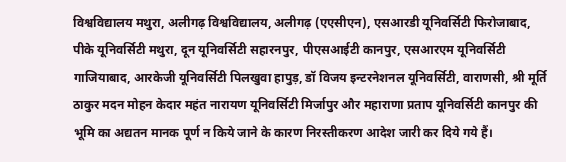विश्वविद्यालय मथुरा, अलीगढ़ विश्वविद्यालय, अलीगढ़ (एएसीएन), एसआरडी यूनिवर्सिटी फिरोजाबाद, पीके यूनिवर्सिटी मथुरा, दून यूनिवर्सिटी सहारनपुर, पीएसआईटी कानपुर, एसआरएम यूनिवर्सिटी गाजियाबाद, आरकेजी यूनिवर्सिटी पिलखुवा हापुड़, डॉ विजय इन्टरनेशनल यूनिवर्सिटी, वाराणसी, श्री मूर्ति ठाकुर मदन मोहन केदार महंत नारायण यूनिवर्सिटी मिर्जापुर और महाराणा प्रताप यूनिवर्सिटी कानपुर की भूमि का अद्यतन मानक पूर्ण न किये जाने के कारण निरस्तीकरण आदेश जारी कर दिये गये हैं।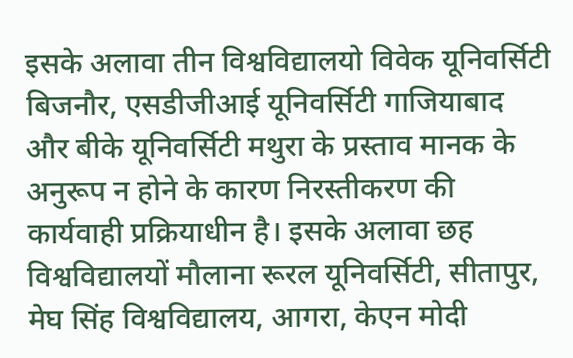इसके अलावा तीन विश्वविद्यालयो विवेक यूनिवर्सिटी बिजनौर, एसडीजीआई यूनिवर्सिटी गाजियाबाद और बीके यूनिवर्सिटी मथुरा के प्रस्ताव मानक के अनुरूप न होने के कारण निरस्तीकरण की कार्यवाही प्रक्रियाधीन है। इसके अलावा छह विश्वविद्यालयों मौलाना रूरल यूनिवर्सिटी, सीतापुर, मेघ सिंह विश्वविद्यालय, आगरा, केएन मोदी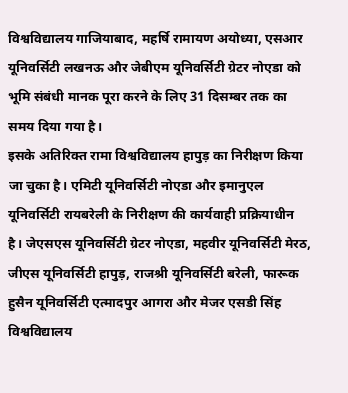विश्वविद्यालय गाजियाबाद, महर्षि रामायण अयोध्या, एसआर यूनिवर्सिटी लखनऊ और जेबीएम यूनिवर्सिटी ग्रेटर नोएडा को भूमि संबंधी मानक पूरा करने के लिए 31 दिसम्बर तक का समय दिया गया है।
इसके अतिरिक्त रामा विश्वविद्यालय हापुड़ का निरीक्षण किया जा चुका है। एमिटी यूनिवर्सिटी नोएडा और इमानुएल यूनिवर्सिटी रायबरेली के निरीक्षण की कार्यवाही प्रक्रियाधीन है। जेएसएस यूनिवर्सिटी ग्रेटर नोएडा, महवीर यूनिवर्सिटी मेरठ, जीएस यूनिवर्सिटी हापुड़, राजश्री यूनिवर्सिटी बरेली, फारूक हुसैन यूनिवर्सिटी एत्मादपुर आगरा और मेजर एसडी सिंह विश्वविद्यालय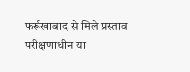फर्रूखाबाद से मिले प्रस्ताव परीक्षणाधीन या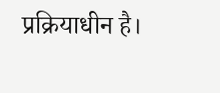प्रक्रियाधीन है।